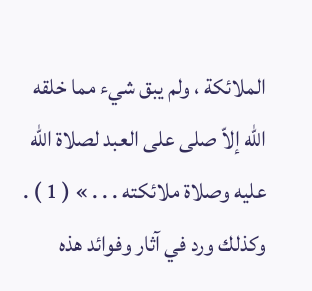الملائكة ، ولم يبق شيء مما خلقه اللّه إلاّ صلى على العبد لصلاة اللّه عليه وصلاة ملائكته . . . » ( 1 ) .
وكذلك ورد في آثار وفوائد هذه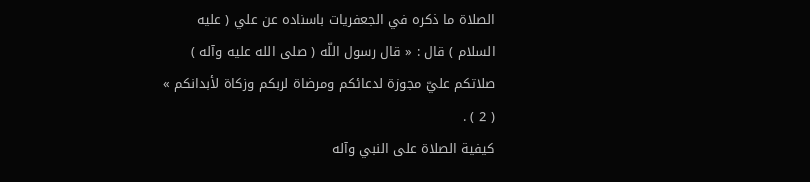الصلاة ما ذكره في الجعفريات باسناده عن علي ( عليه السلام ) قال : « قال رسول اللّه ( صلى الله عليه وآله ) صلاتكم عليّ مجوزة لدعائكم ومرضاة لربكم وزكاة لأبدانكم » ( 2 ) .
كيفية الصلاة على النبي وآله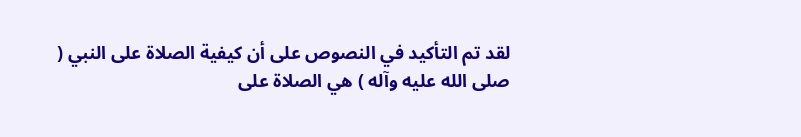لقد تم التأكيد في النصوص على أن كيفية الصلاة على النبي ( صلى الله عليه وآله ) هي الصلاة على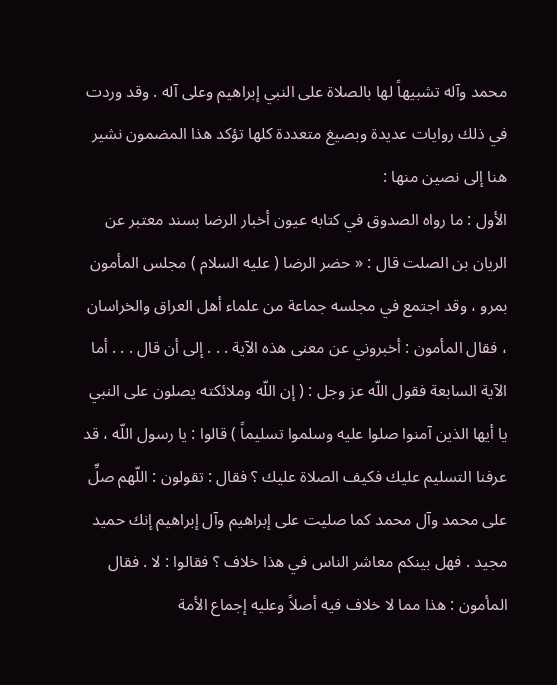محمد وآله تشبيهاً لها بالصلاة على النبي إبراهيم وعلى آله . وقد وردت في ذلك روايات عديدة وبصيغ متعددة كلها تؤكد هذا المضمون نشير هنا إلى نصين منها :
الأول : ما رواه الصدوق في كتابه عيون أخبار الرضا بسند معتبر عن الريان بن الصلت قال : « حضر الرضا ( عليه السلام ) مجلس المأمون بمرو ، وقد اجتمع في مجلسه جماعة من علماء أهل العراق والخراسان ، فقال المأمون : أخبروني عن معنى هذه الآية . . . إلى أن قال . . . أما الآية السابعة فقول اللّه عز وجل : ( إن اللّه وملائكته يصلون على النبي يا أيها الذين آمنوا صلوا عليه وسلموا تسليماً ) قالوا : يا رسول اللّه ، قد عرفنا التسليم عليك فكيف الصلاة عليك ؟ فقال : تقولون : اللّهم صلِّ على محمد وآل محمد كما صليت على إبراهيم وآل إبراهيم إنك حميد مجيد . فهل بينكم معاشر الناس في هذا خلاف ؟ فقالوا : لا . فقال المأمون : هذا مما لا خلاف فيه أصلاً وعليه إجماع الأمة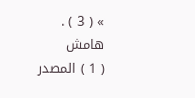» ( 3 ) .
هامش
( 1 ) المصدر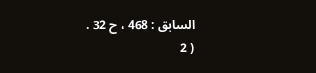السابق : 468 ، ح 32 .
( 2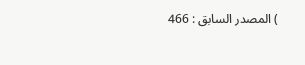) المصدر السابق : 466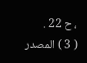، ح 22 .
( 3 ) المصدر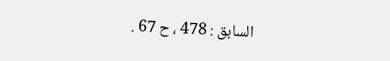السابق : 478 ، ح 67 .